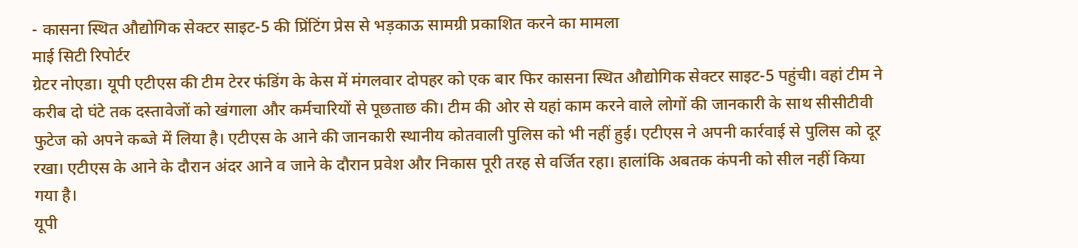- कासना स्थित औद्योगिक सेक्टर साइट-5 की प्रिंटिंग प्रेस से भड़काऊ सामग्री प्रकाशित करने का मामला
माई सिटी रिपोर्टर
ग्रेटर नोएडा। यूपी एटीएस की टीम टेरर फंडिंग के केस में मंगलवार दोपहर को एक बार फिर कासना स्थित औद्योगिक सेक्टर साइट-5 पहुंची। वहां टीम ने करीब दो घंटे तक दस्तावेजों को खंगाला और कर्मचारियों से पूछताछ की। टीम की ओर से यहां काम करने वाले लोगों की जानकारी के साथ सीसीटीवी फुटेज को अपने कब्जे में लिया है। एटीएस के आने की जानकारी स्थानीय कोतवाली पुलिस को भी नहीं हुई। एटीएस ने अपनी कार्रवाई से पुलिस को दूर रखा। एटीएस के आने के दौरान अंदर आने व जाने के दौरान प्रवेश और निकास पूरी तरह से वर्जित रहा। हालांकि अबतक कंपनी को सील नहीं किया गया है।
यूपी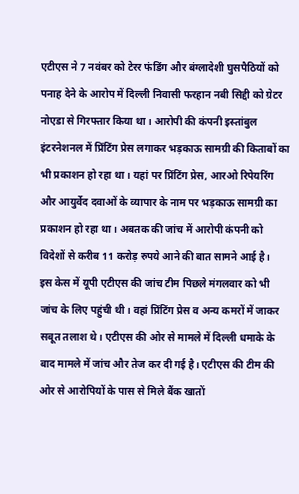एटीएस ने 7 नवंबर को टेरर फंडिंग और बंग्लादेशी घुसपैठियों को पनाह देने के आरोप में दिल्ली निवासी फरहान नबी सिद्दी को ग्रेटर नोएडा से गिरफ्तार किया था। आरोपी की कंपनी इस्तांबुल इंटरनेशनल में प्रिंटिंग प्रेस लगाकर भड़काऊ सामग्री की किताबों का भी प्रकाशन हो रहा था। यहां पर प्रिंटिंग प्रेस, आरओ रिपेयरिंग और आयुर्वेद दवाओं के व्यापार के नाम पर भड़काऊ सामग्री का प्रकाशन हो रहा था। अबतक की जांच में आरोपी कंपनी को विदेशों से करीब 11 करोड़ रुपये आने की बात सामने आई है।
इस केस में यूपी एटीएस की जांच टीम पिछले मंगलवार को भी जांच के लिए पहुंची थी। वहां प्रिंटिंग प्रेस व अन्य कमरों में जाकर सबूत तलाश थे। एटीएस की ओर से मामले में दिल्ली धमाके के बाद मामले में जांच और तेज कर दी गई है। एटीएस की टीम की ओर से आरोपियों के पास से मिले बैंक खातों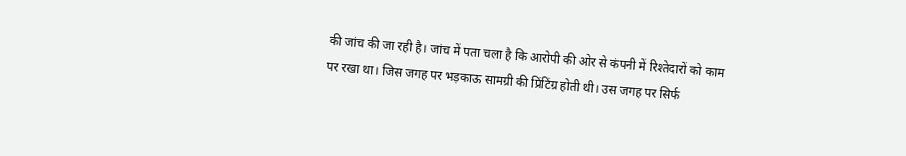की जांच की जा रही है। जांच में पता चला है कि आरोपी की ओर से कंपनी में रिश्तेदारों को काम पर रखा था। जिस जगह पर भड़काऊ सामग्री की प्रिंटिंग्र होती थी। उस जगह पर सिर्फ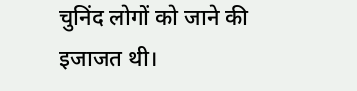चुनिंद लोगों को जाने की इजाजत थी।